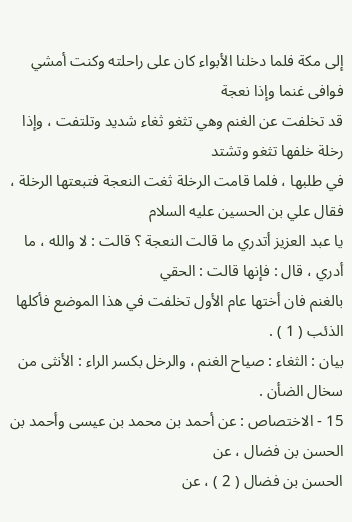إلى مكة فلما دخلنا الأبواء كان على راحلته وكنت أمشي فوافى غنما وإذا نعجة
قد تخلفت عن الغنم وهي تثغو ثغاء شديد وتلتفت ، وإذا رخلة خلفها تثغو وتشتد
في طلبها ، فلما قامت الرخلة ثغت النعجة فتبعتها الرخلة ، فقال علي بن الحسين عليه السلام
يا عبد العزيز أتدري ما قالت النعجة ؟ قالت : لا والله ، ما أدري ، قال : فإنها قالت : الحقي
بالغنم فان أختها عام الأول تخلفت في هذا الموضع فأكلها الذئب ( 1 ) .
بيان : الثغاء : صياح الغنم ، والرخل بكسر الراء : الأنثى من سخال الضأن .
15 - الاختصاص : عن أحمد بن محمد بن عيسى وأحمد بن الحسن بن فضال ، عن
الحسن بن فضال ( 2 ) ، عن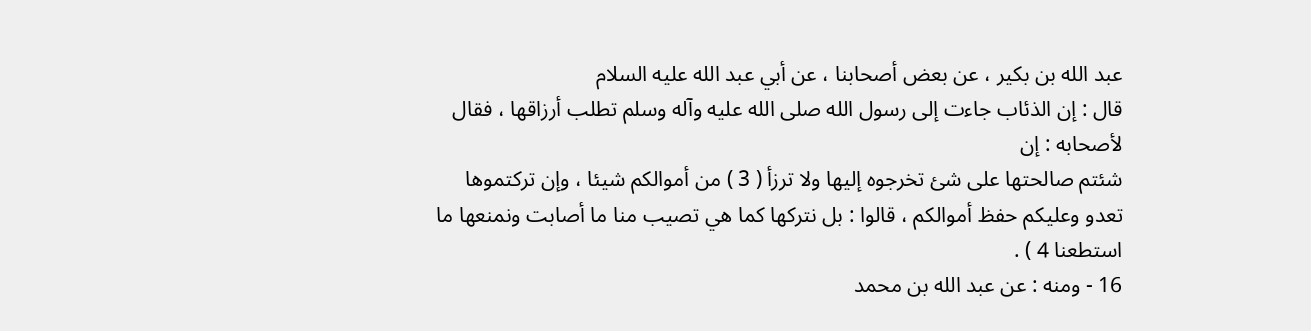عبد الله بن بكير ، عن بعض أصحابنا ، عن أبي عبد الله عليه السلام
قال : إن الذئاب جاءت إلى رسول الله صلى الله عليه وآله وسلم تطلب أرزاقها ، فقال لأصحابه : إن
شئتم صالحتها على شئ تخرجوه إليها ولا ترزأ ( 3 ) من أموالكم شيئا ، وإن تركتموها
تعدو وعليكم حفظ أموالكم ، قالوا : بل نتركها كما هي تصيب منا ما أصابت ونمنعها ما
استطعنا 4 ) .
16 - ومنه : عن عبد الله بن محمد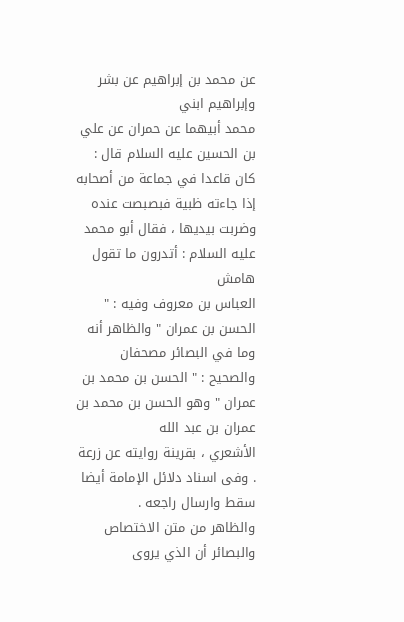عن محمد بن إبراهيم عن بشر وإبراهيم ابني
محمد أبيهما عن حمران عن علي بن الحسين عليه السلام قال : كان قاعدا في جماعة من أصحابه
إذا جاءته ظبية فبصبصت عنده وضربت بيديها ، فقال أبو محمد عليه السلام : أتدرون ما تقول
هامش
العباس بن معروف وفيه : " الحسن بن عمران " والظاهر أنه وما في البصائر مصحفان
والصحيح : " الحسن بن محمد بن عمران " وهو الحسن بن محمد بن عمران بن عبد الله
الأشعري ، بقرينة روايته عن زرعة . وفى اسناد دلائل الإمامة أيضا سقط وارسال راجعه .
والظاهر من متن الاختصاص والبصائر أن الذي يروى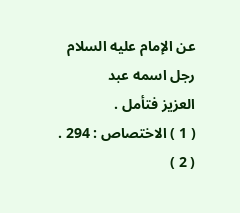عن الإمام عليه السلام رجل اسمه عبد
العزيز فتأمل .
( 1 ) الاختصاص : 294 .
( 2 )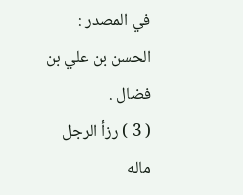في المصدر : الحسن بن علي بن فضال .
( 3 ) رزأ الرجل ماله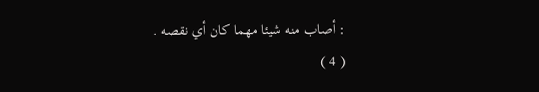: أصاب منه شيئا مهما كان أي نقصه .
( 4 )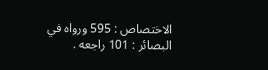الاختصاص : 595 ورواه في البصائر : 101 راجعه .